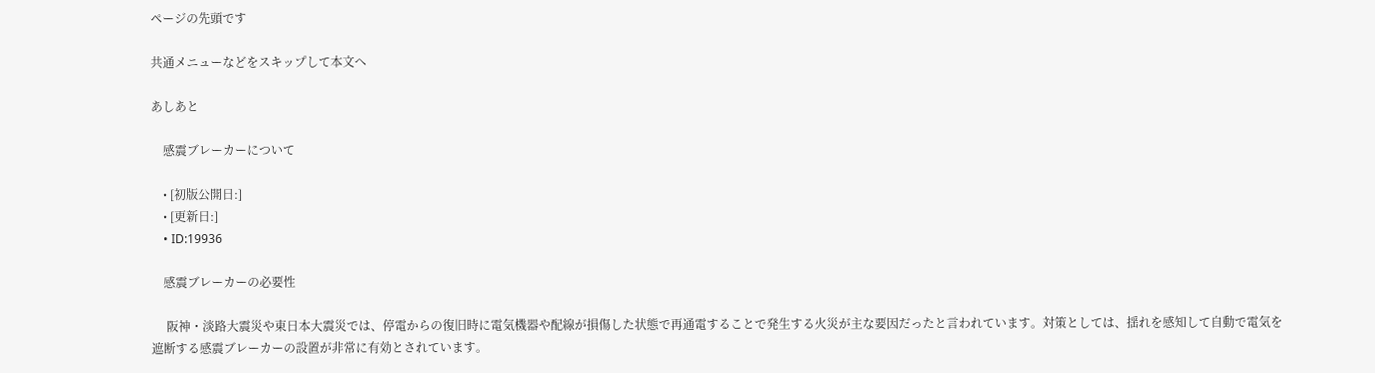ページの先頭です

共通メニューなどをスキップして本文へ

あしあと

    感震ブレーカーについて

    • [初版公開日:]
    • [更新日:]
    • ID:19936

    感震ブレーカーの必要性

     阪神・淡路大震災や東日本大震災では、停電からの復旧時に電気機器や配線が損傷した状態で再通電することで発生する火災が主な要因だったと言われています。対策としては、揺れを感知して自動で電気を遮断する感震ブレーカーの設置が非常に有効とされています。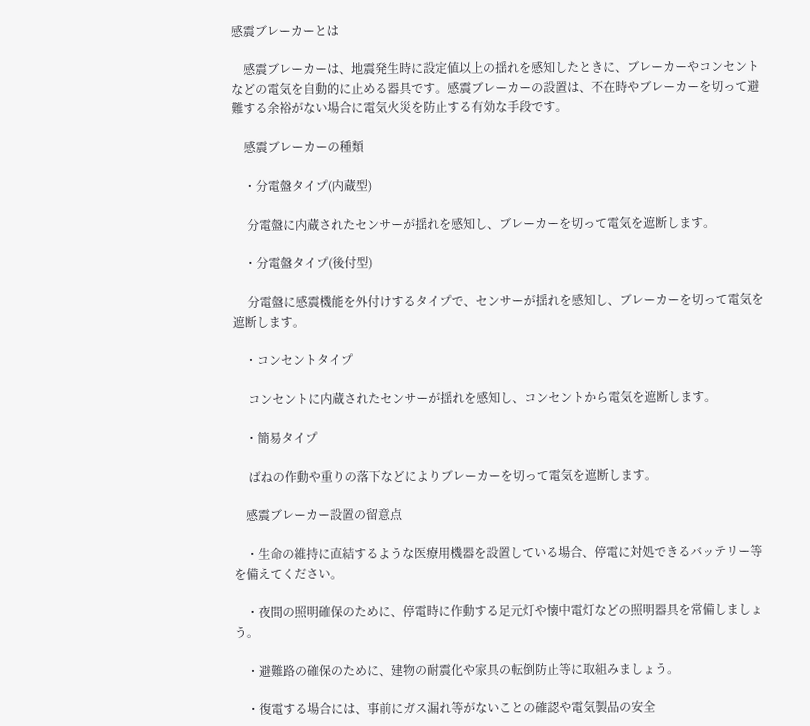感震ブレーカーとは

    感震ブレーカーは、地震発生時に設定値以上の揺れを感知したときに、ブレーカーやコンセントなどの電気を自動的に止める器具です。感震ブレーカーの設置は、不在時やブレーカーを切って避難する余裕がない場合に電気火災を防止する有効な手段です。

    感震ブレーカーの種類

    ・分電盤タイプ(内蔵型)

     分電盤に内蔵されたセンサーが揺れを感知し、ブレーカーを切って電気を遮断します。

    ・分電盤タイプ(後付型)

     分電盤に感震機能を外付けするタイプで、センサーが揺れを感知し、ブレーカーを切って電気を遮断します。

    ・コンセントタイプ

     コンセントに内蔵されたセンサーが揺れを感知し、コンセントから電気を遮断します。

    ・簡易タイプ

     ばねの作動や重りの落下などによりブレーカーを切って電気を遮断します。

    感震ブレーカー設置の留意点

    ・生命の維持に直結するような医療用機器を設置している場合、停電に対処できるバッテリー等を備えてください。

    ・夜間の照明確保のために、停電時に作動する足元灯や懐中電灯などの照明器具を常備しましょう。

    ・避難路の確保のために、建物の耐震化や家具の転倒防止等に取組みましょう。

    ・復電する場合には、事前にガス漏れ等がないことの確認や電気製品の安全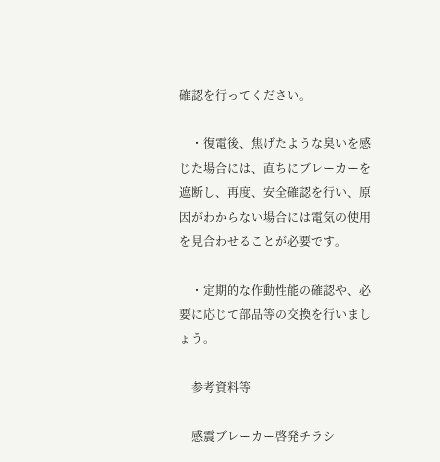確認を行ってください。

    ・復電後、焦げたような臭いを感じた場合には、直ちにブレーカーを遮断し、再度、安全確認を行い、原因がわからない場合には電気の使用を見合わせることが必要です。

    ・定期的な作動性能の確認や、必要に応じて部品等の交換を行いましょう。

    参考資料等

    感震ブレーカー啓発チラシ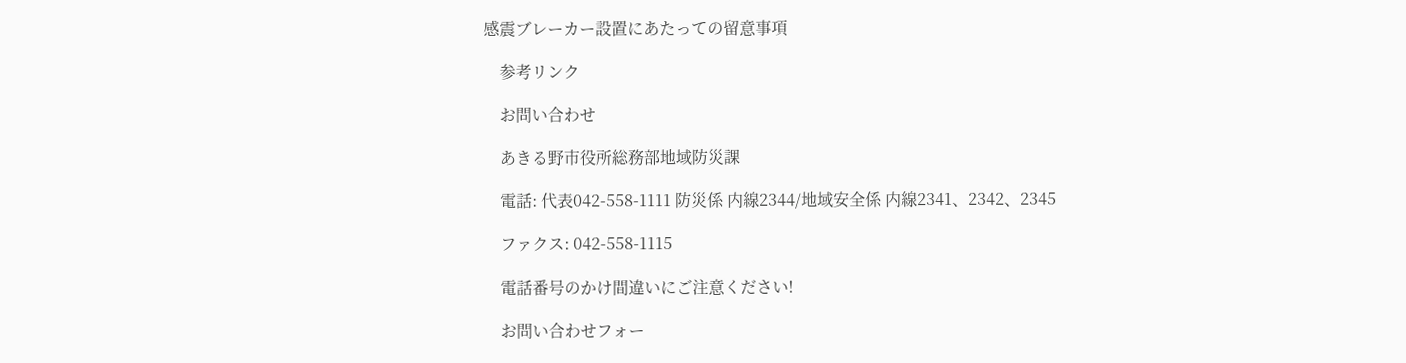感震ブレーカー設置にあたっての留意事項

    参考リンク

    お問い合わせ

    あきる野市役所総務部地域防災課

    電話: 代表042-558-1111 防災係 内線2344/地域安全係 内線2341、2342、2345

    ファクス: 042-558-1115

    電話番号のかけ間違いにご注意ください!

    お問い合わせフォー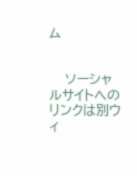ム


    ソーシャルサイトへのリンクは別ウィ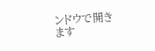ンドウで開きます